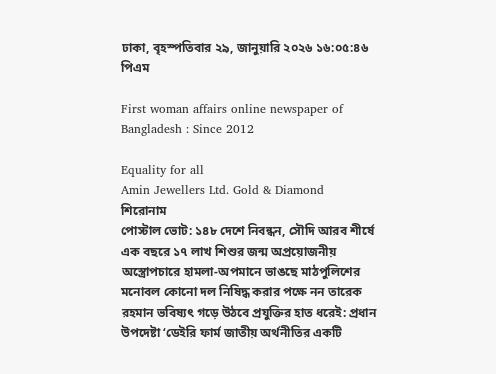ঢাকা, বৃহস্পতিবার ২৯, জানুয়ারি ২০২৬ ১৬:০৫:৪৬ পিএম

First woman affairs online newspaper of Bangladesh : Since 2012

Equality for all
Amin Jewellers Ltd. Gold & Diamond
শিরোনাম
পোস্টাল ভোট: ১৪৮ দেশে নিবন্ধন, সৌদি আরব শীর্ষে এক বছরে ১৭ লাখ শিশুর জন্ম অপ্রয়োজনীয় অস্ত্রোপচারে হামলা-অপমানে ভাঙছে মাঠপুলিশের মনোবল কোনো দল নিষিদ্ধ করার পক্ষে নন তারেক রহমান ভবিষ্যৎ গড়ে উঠবে প্রযুক্তির হাত ধরেই: প্রধান উপদেষ্টা ‘ডেইরি ফার্ম জাতীয় অর্থনীতির একটি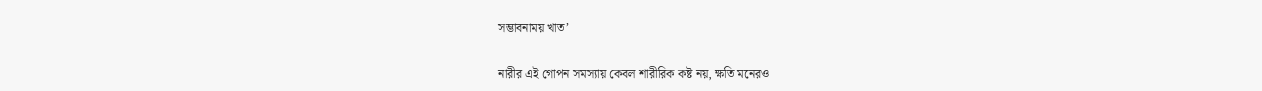সম্ভাবনাময় খাত’

নারীর এই গোপন সমস্যায় কেবল শারীরিক কষ্ট নয়, ক্ষতি মনেরও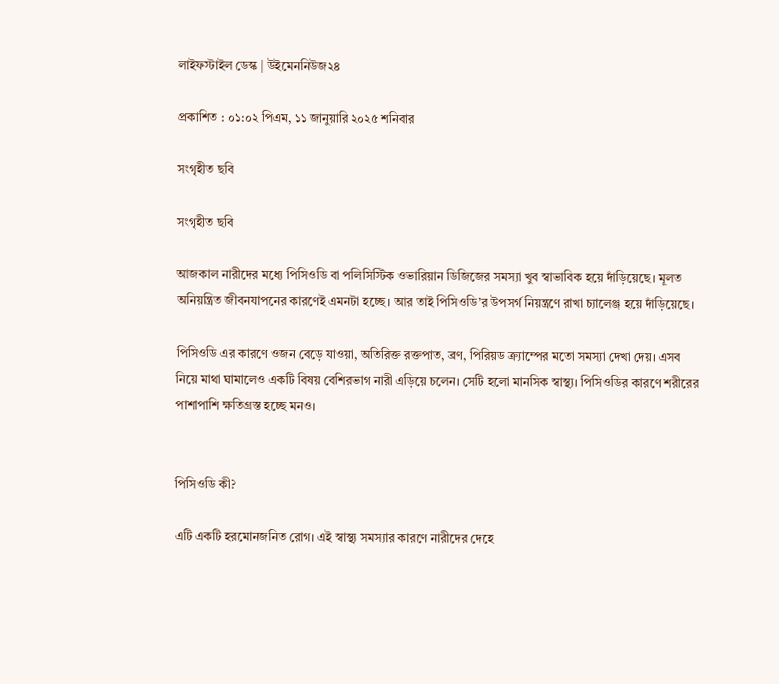লাইফস্টাইল ডেস্ক | উইমেননিউজ২৪

প্রকাশিত : ০১:০২ পিএম, ১১ জানুয়ারি ২০২৫ শনিবার

সংগৃহীত ছবি

সংগৃহীত ছবি

আজকাল নারীদের মধ্যে পিসিওডি বা পলিসিস্টিক ওভারিয়ান ডিজিজের সমস্যা খুব স্বাভাবিক হয়ে দাঁড়িয়েছে। মূলত অনিয়ন্ত্রিত জীবনযাপনের কারণেই এমনটা হচ্ছে। আর তাই পিসিওডি’র উপসর্গ নিয়ন্ত্রণে রাখা চ্যালেঞ্জ হয়ে দাঁড়িয়েছে।

পিসিওডি এর কারণে ওজন বেড়ে যাওয়া, অতিরিক্ত রক্তপাত, ব্রণ, পিরিয়ড ক্র্যাম্পের মতো সমস্যা দেখা দেয়। এসব নিয়ে মাথা ঘামালেও একটি বিষয় বেশিরভাগ নারী এড়িয়ে চলেন। সেটি হলো মানসিক স্বাস্থ্য। পিসিওডির কারণে শরীরের পাশাপাশি ক্ষতিগ্রস্ত হচ্ছে মনও।


পিসিওডি কী?

এটি একটি হরমোনজনিত রোগ। এই স্বাস্থ্য সমস্যার কারণে নারীদের দেহে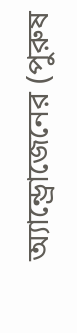অ্যান্ড্রোজেনের (পুরুষ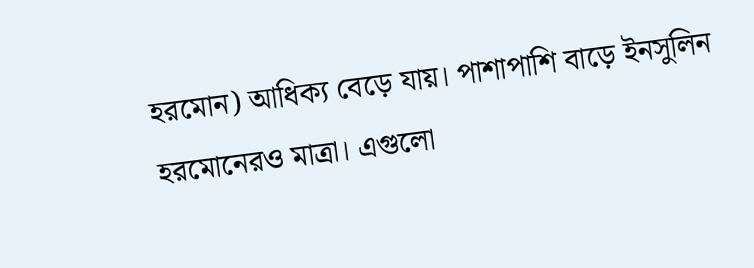হরমোন) আধিক্য বেড়ে যায়। পাশাপাশি বাড়ে ইনসুলিন হরমোনেরও মাত্রা। এগুলো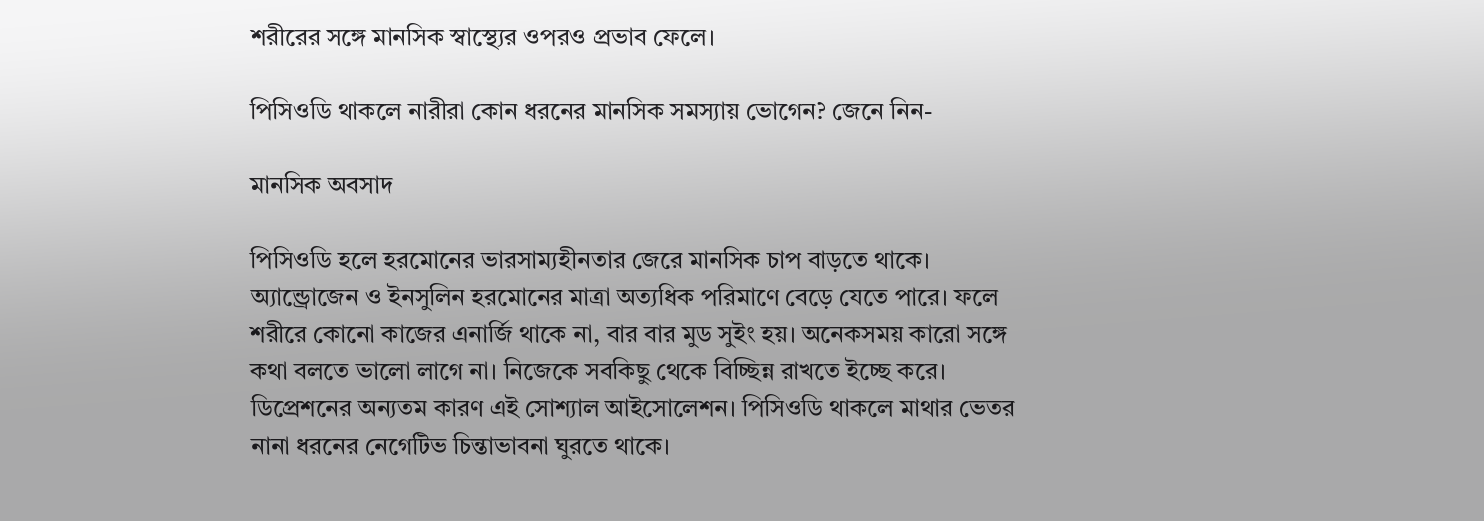শরীরের সঙ্গে মানসিক স্বাস্থ্যের ওপরও প্রভাব ফেলে।

পিসিওডি থাকলে নারীরা কোন ধরনের মানসিক সমস্যায় ভোগেন? জেনে নিন-

মানসিক অবসাদ

পিসিওডি হলে হরমোনের ভারসাম্যহীনতার জেরে মানসিক চাপ বাড়তে থাকে। অ্যান্ড্রোজেন ও ইনসুলিন হরমোনের মাত্রা অত্যধিক পরিমাণে বেড়ে যেতে পারে। ফলে শরীরে কোনো কাজের এনার্জি থাকে না, বার বার মুড সুইং হয়। অনেকসময় কারো সঙ্গে কথা বলতে ভালো লাগে না। নিজেকে সবকিছু থেকে বিচ্ছিন্ন রাখতে ইচ্ছে করে। ডিপ্রেশনের অন্যতম কারণ এই সোশ্যাল আইসোলেশন। পিসিওডি থাকলে মাথার ভেতর নানা ধরনের নেগেটিভ চিন্তাভাবনা ঘুরতে থাকে।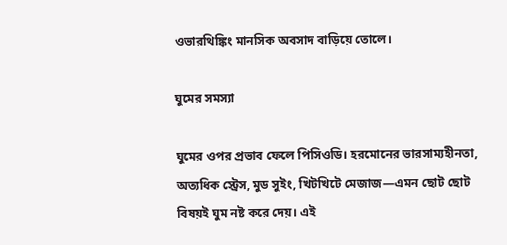ওভারথিঙ্কিং মানসিক অবসাদ বাড়িয়ে তোলে।

ঘুমের সমস্যা

ঘুমের ওপর প্রভাব ফেলে পিসিওডি। হরমোনের ভারসাম্যহীনতা, অত্যধিক স্ট্রেস, মুড সুইং, খিটখিটে মেজাজ—এমন ছোট ছোট বিষয়ই ঘুম নষ্ট করে দেয়। এই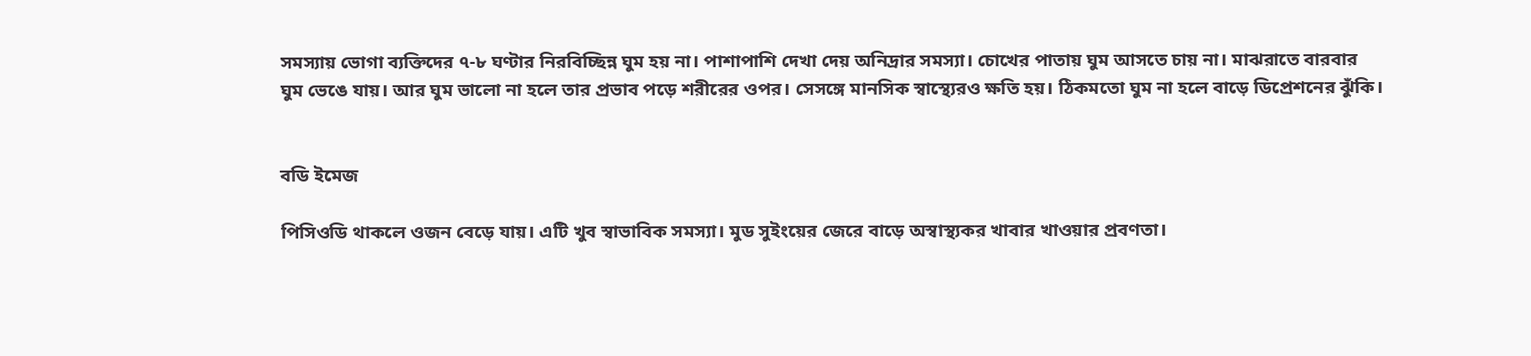সমস্যায় ভোগা ব্যক্তিদের ৭-৮ ঘণ্টার নিরবিচ্ছিন্ন ঘুম হয় না। পাশাপাশি দেখা দেয় অনিদ্রার সমস্যা। চোখের পাতায় ঘুম আসতে চায় না। মাঝরাতে বারবার ঘুম ভেঙে যায়। আর ঘুম ভালো না হলে তার প্রভাব পড়ে শরীরের ওপর। সেসঙ্গে মানসিক স্বাস্থ্যেরও ক্ষতি হয়। ঠিকমতো ঘুম না হলে বাড়ে ডিপ্রেশনের ঝুঁকি।


বডি ইমেজ

পিসিওডি থাকলে ওজন বেড়ে যায়। এটি খুব স্বাভাবিক সমস্যা। মুড সুইংয়ের জেরে বাড়ে অস্বাস্থ্যকর খাবার খাওয়ার প্রবণতা।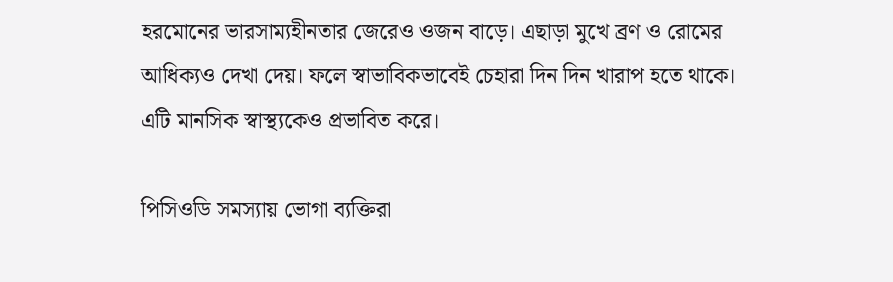হরমোনের ভারসাম্যহীনতার জেরেও ওজন বাড়ে। এছাড়া মুখে ব্রণ ও রোমের আধিক্যও দেখা দেয়। ফলে স্বাভাবিকভাবেই চেহারা দিন দিন খারাপ হতে থাকে। এটি মানসিক স্বাস্থ্যকেও প্রভাবিত করে।

পিসিওডি সমস্যায় ভোগা ব্যক্তিরা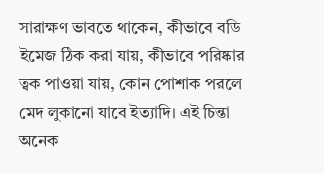সারাক্ষণ ভাবতে থাকেন, কীভাবে বডি ইমেজ ঠিক করা যায়, কীভাবে পরিষ্কার ত্বক পাওয়া যায়, কোন পোশাক পরলে মেদ লুকানো যাবে ইত্যাদি। এই চিন্তা অনেক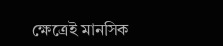ক্ষেত্রেই মানসিক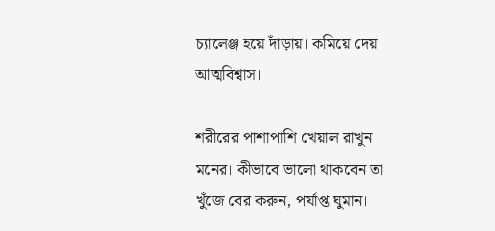চ্যালেঞ্জ হয়ে দাঁড়ায়। কমিয়ে দেয় আত্মবিশ্বাস।

শরীরের পাশাপাশি খেয়াল রাখুন মনের। কীভাবে ভালো থাকবেন তা খুঁজে বের করুন, পর্যাপ্ত ঘুমান।